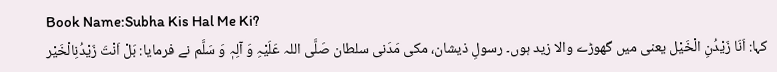Book Name:Subha Kis Hal Me Ki?
کہا: اَنَا زَیْدُنِ الْخَیْل یعنی میں گھوڑے والا زید ہوں۔ رسولِ ذیشان، مکی مَدَنی سلطان صَلَّی اللہ عَلَیْہِ وَ آلِہٖ وَ سَلَّم نے فرمایا: بَلْ اَنْتَ زَیْدُنِالْخَیْر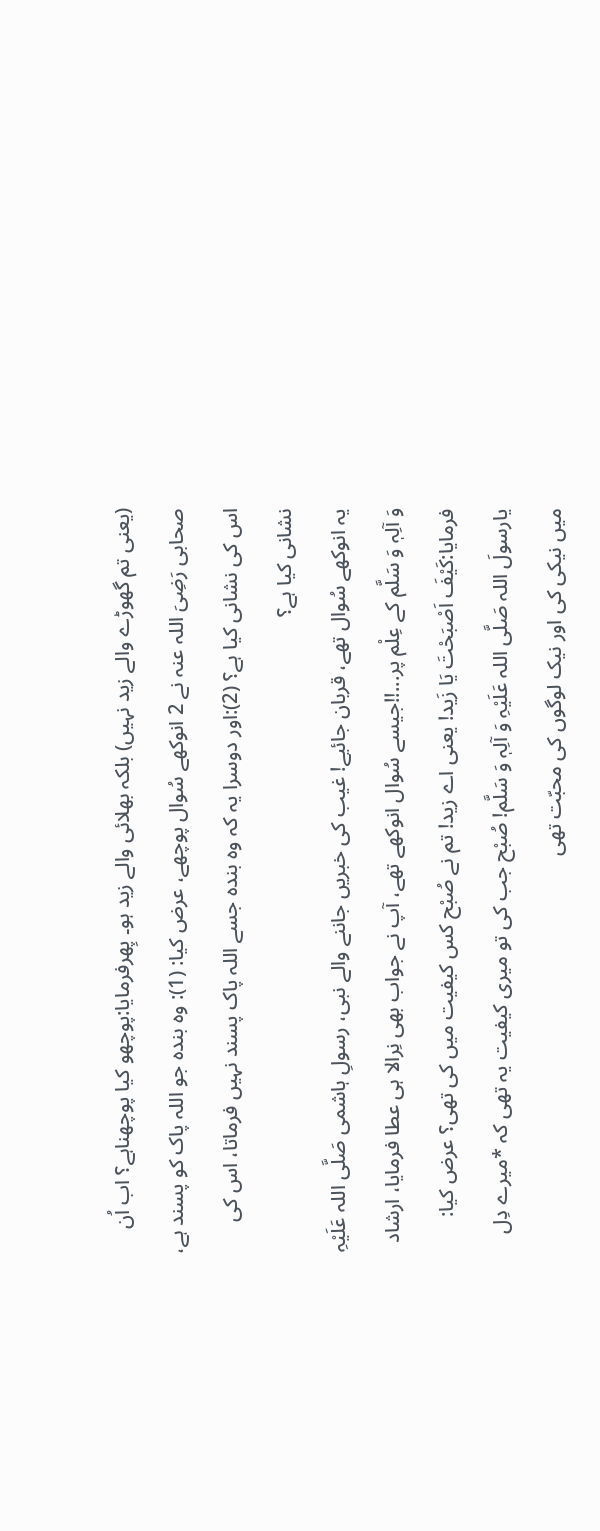(یعنی تم گھوڑے والے زید نہیں) بلکہ بھلائی والے زید ہو۔ پِھرفرمایا:پوچھو کیا پوچھناہے؟ اب اُن صحابی رَضِیَ اللہ عنہ نے 2 انوکھے سُوال پوچھے، عرض کیا: (1): وہ بندہ جو اللہ پاک کو پسند ہے، اس کی نشانی کیا ہے؟ (2):اور دوسرا یہ کہ وہ بندہ جسے اللہ پاک پسند نہیں فرماتا، اس کی نشانی کیا ہے؟
یہ انوکھے سُوال تھے، قربان جائیے! غیب کی خبریں جاننے والے نبی، رسولِ ہاشمی صَلَّی اللہ عَلَیْہِ وَ آلِہٖ وَ سَلَّم کے عِلْم پر...!!جیسے سُوال انوکھے تھے، آپ نے جواب بھی نِرالا ہی عطا فرمایا، ارشاد فرمایا:کَیْفَ اَصْبَحْتَ یَا زَید! یعنی اے زید! تم نے صُبْح کس کیفیت میں کی تھی؟ عرض کیا: یارسولَ اللہ صَلَّی اللہ عَلَیْہِ وَ آلِہٖ وَ سَلَّم! صُبْح جب کی تو میری کیفیت یہ تھی کہ *میرے دِل میں نیکی کی اور نیک لوگوں کی محبّت تھی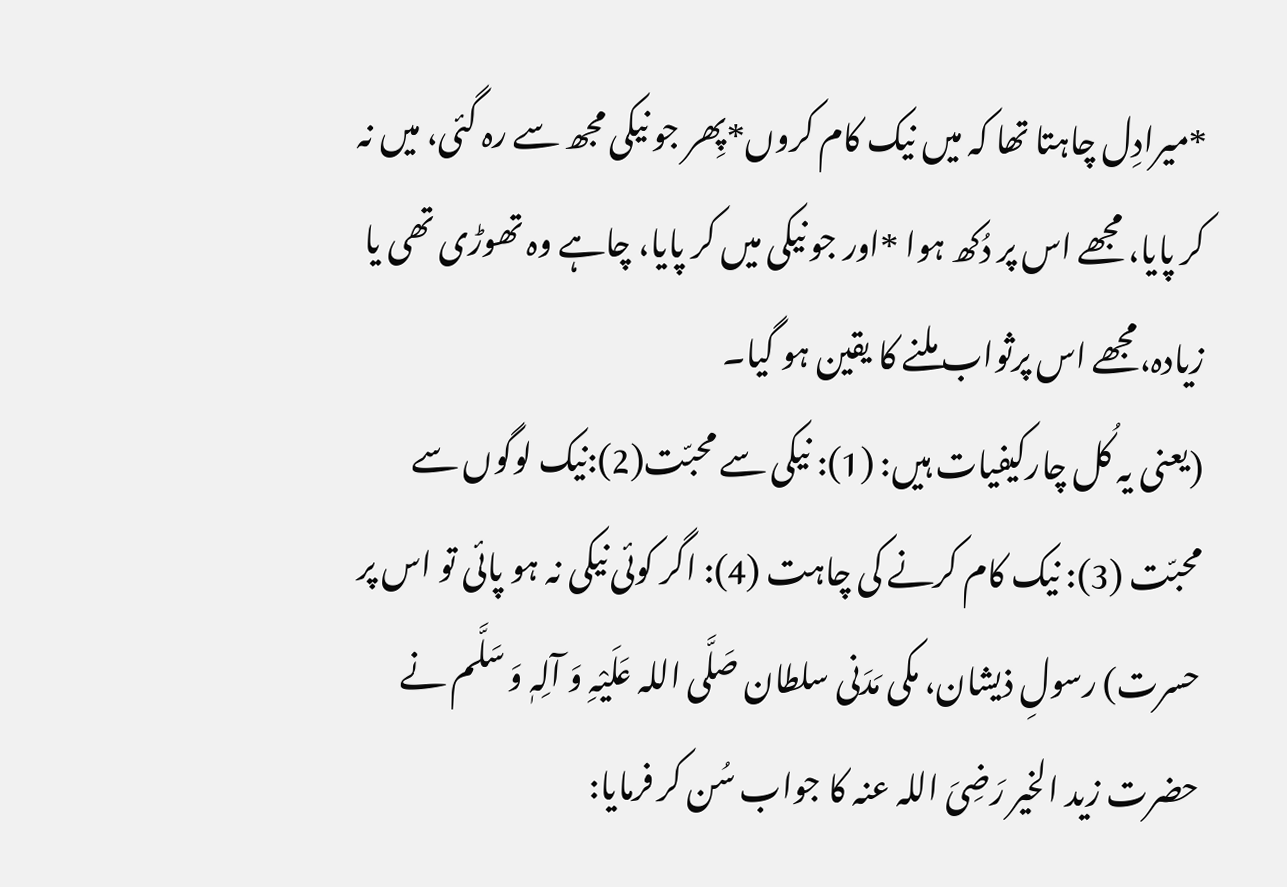*میرادِل چاہتا تھا کہ میں نیک کام کروں*پِھر جو نیکی مجھ سے رہ گئی، میں نہ کر پایا، مجھے اس پر دُکھ ہوا *اور جو نیکی میں کر پایا، چاہے وہ تھوڑی تھی یا زیادہ،مجھے اس پرثواب ملنے کا یقین ہو گیا۔
(یعنی یہ کُل چارکیفیات ہیں: (1): نیکی سے محبّت(2):نیک لوگوں سے محبّت (3): نیک کام کرنے کی چاہت (4): اگر کوئی نیکی نہ ہو پائی تو اس پر حسرت) رسولِ ذیشان، مکی مَدَنی سلطان صَلَّی اللہ عَلَیْہِ وَ آلِہٖ وَ سَلَّم نے حضرت زید الخیر رَضِیَ اللہ عنہ کا جواب سُن کر فرمایا: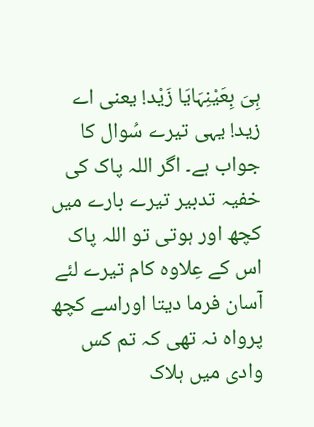ہِیَ بِعَیْنِہَایَا زَیْد! یعنی اے زید! یہی تیرے سُوال کا جواب ہے۔ اگر اللہ پاک کی خفیہ تدبیر تیرے بارے میں کچھ اور ہوتی تو اللہ پاک اس کے عِلاوہ کام تیرے لئے آسان فرما دیتا اوراسے کچھ پرواہ نہ تھی کہ تم کس وادی میں ہلاک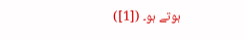ہوتے ہو۔ ([1])